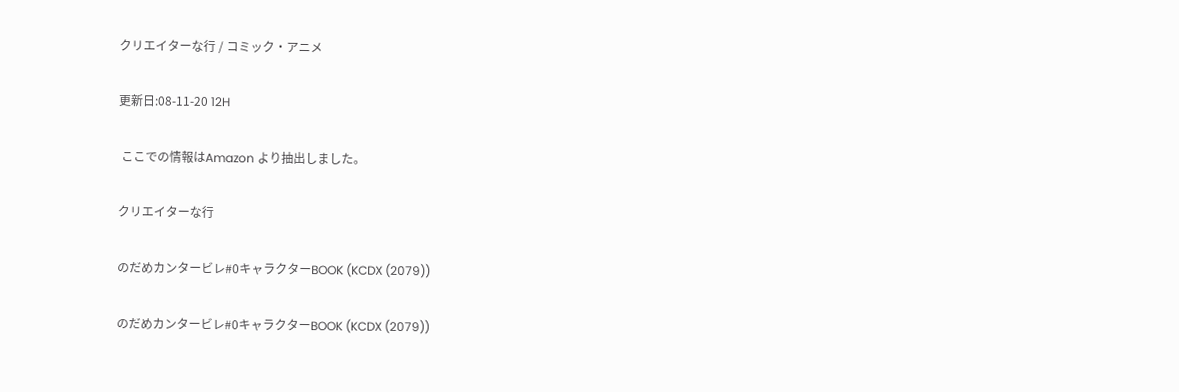クリエイターな行 / コミック・アニメ

更新日:08-11-20 12H

 ここでの情報はAmazon より抽出しました。

クリエイターな行

のだめカンタービレ#0キャラクターBOOK (KCDX (2079))

のだめカンタービレ#0キャラクターBOOK (KCDX (2079))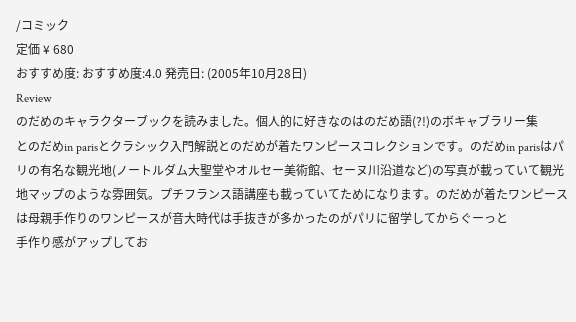/コミック
定価 ¥ 680
おすすめ度: おすすめ度:4.0 発売日: (2005年10月28日)
Review
のだめのキャラクターブックを読みました。個人的に好きなのはのだめ語(?!)のボキャブラリー集
とのだめin parisとクラシック入門解説とのだめが着たワンピースコレクションです。のだめin parisはパリの有名な観光地(ノートルダム大聖堂やオルセー美術館、セーヌ川沿道など)の写真が載っていて観光地マップのような雰囲気。プチフランス語講座も載っていてためになります。のだめが着たワンピースは母親手作りのワンピースが音大時代は手抜きが多かったのがパリに留学してからぐーっと
手作り感がアップしてお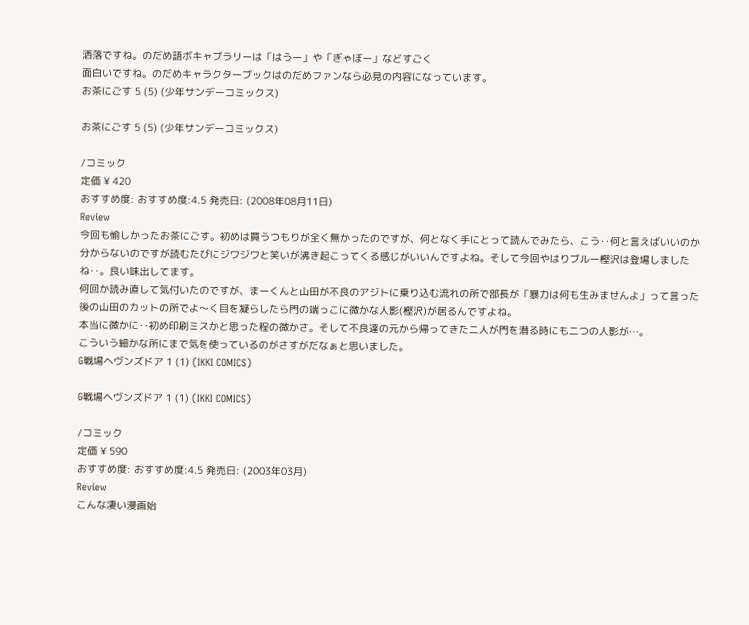洒落ですね。のだめ語ボキャブラリーは「はうー」や「ぎゃぼー」などすごく
面白いですね。のだめキャラクターブックはのだめファンなら必見の内容になっています。
お茶にごす 5 (5) (少年サンデーコミックス)

お茶にごす 5 (5) (少年サンデーコミックス)

/コミック
定価 ¥ 420
おすすめ度: おすすめ度:4.5 発売日: (2008年08月11日)
Review
今回も愉しかったお茶にごす。初めは買うつもりが全く無かったのですが、何となく手にとって読んでみたら、こう‥何と言えばいいのか分からないのですが読むたびにジワジワと笑いが沸き起こってくる感じがいいんですよね。そして今回やはりブルー樫沢は登場しましたね‥。良い味出してます。
何回か読み直して気付いたのですが、まーくんと山田が不良のアジトに乗り込む流れの所で部長が「暴力は何も生みませんよ」って言った後の山田のカットの所でよ〜く目を凝らしたら門の端っこに微かな人影(樫沢)が居るんですよね。
本当に微かに‥初め印刷ミスかと思った程の微かさ。そして不良達の元から帰ってきた二人が門を潜る時にも二つの人影が…。
こういう細かな所にまで気を使っているのがさすがだなぁと思いました。
G戦場ヘヴンズドア 1 (1) (IKKI COMICS)

G戦場ヘヴンズドア 1 (1) (IKKI COMICS)

/コミック
定価 ¥ 590
おすすめ度: おすすめ度:4.5 発売日: (2003年03月)
Review
こんな凄い漫画始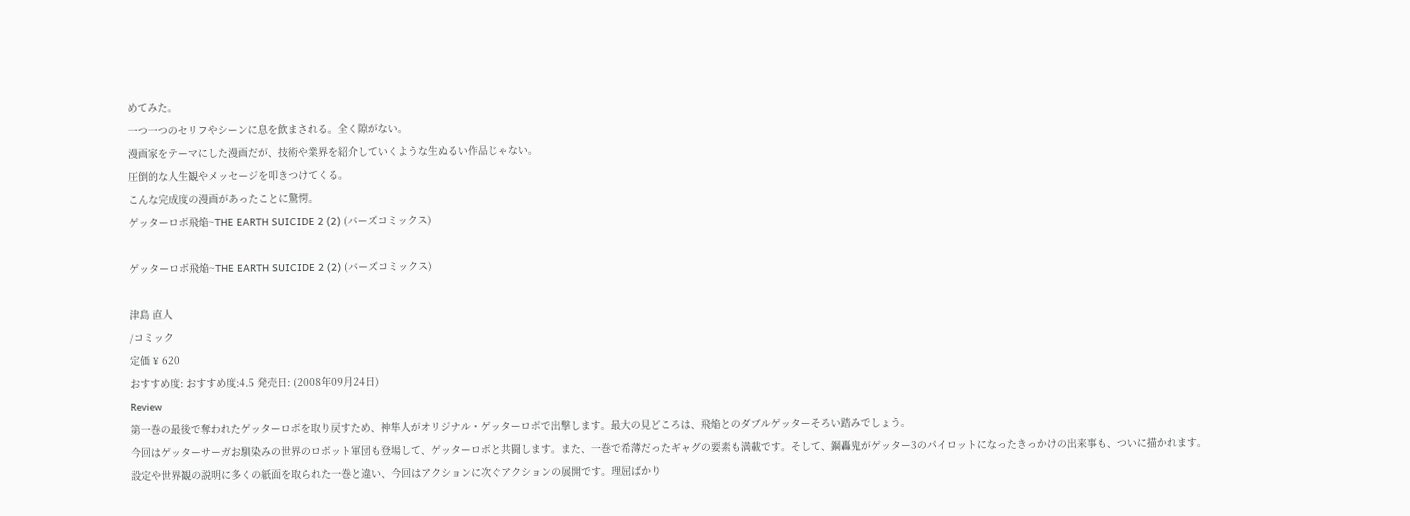めてみた。
一つ一つのセリフやシーンに息を飲まされる。全く隙がない。
漫画家をテーマにした漫画だが、技術や業界を紹介していくような生ぬるい作品じゃない。
圧倒的な人生観やメッセージを叩きつけてくる。
こんな完成度の漫画があったことに驚愕。
ゲッターロボ飛焔~THE EARTH SUICIDE 2 (2) (バーズコミックス)

ゲッターロボ飛焔~THE EARTH SUICIDE 2 (2) (バーズコミックス)

津島 直人
/コミック
定価 ¥ 620
おすすめ度: おすすめ度:4.5 発売日: (2008年09月24日)
Review
第一巻の最後で奪われたゲッターロボを取り戻すため、神隼人がオリジナル・ゲッターロボで出撃します。最大の見どころは、飛焔とのダブルゲッターそろい踏みでしょう。
今回はゲッターサーガお馴染みの世界のロボット軍団も登場して、ゲッターロボと共闘します。また、一巻で希薄だったギャグの要素も満載です。そして、鋼轟鬼がゲッター3のパイロットになったきっかけの出来事も、ついに描かれます。
設定や世界観の説明に多くの紙面を取られた一巻と違い、今回はアクションに次ぐアクションの展開です。理屈ばかり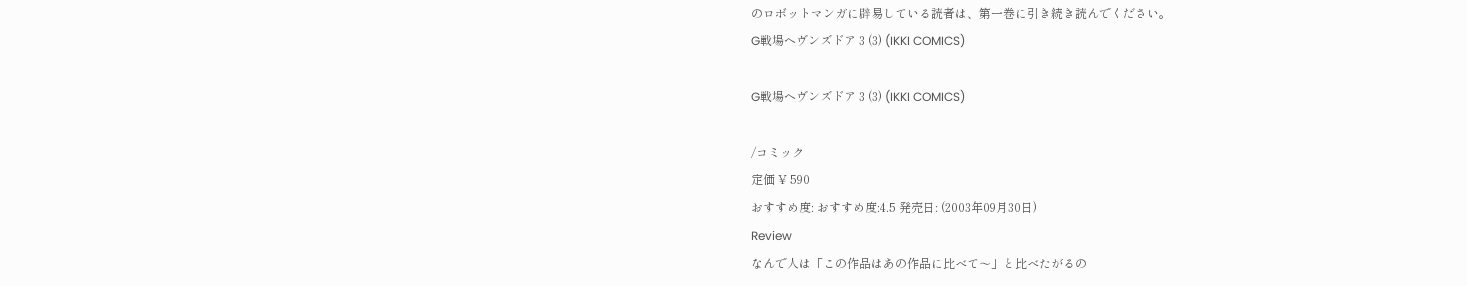のロボットマンガに辟易している読者は、第一巻に引き続き読んでください。
G戦場ヘヴンズドア 3 (3) (IKKI COMICS)

G戦場ヘヴンズドア 3 (3) (IKKI COMICS)

/コミック
定価 ¥ 590
おすすめ度: おすすめ度:4.5 発売日: (2003年09月30日)
Review
なんで人は「この作品はあの作品に比べて〜」と比べたがるの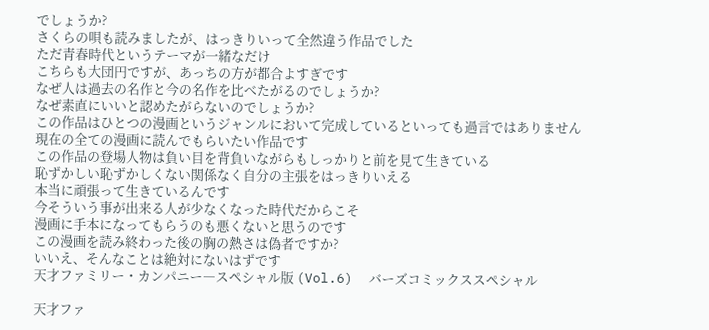でしょうか?
さくらの唄も読みましたが、はっきりいって全然違う作品でした
ただ青春時代というテーマが一緒なだけ
こちらも大団円ですが、あっちの方が都合よすぎです
なぜ人は過去の名作と今の名作を比べたがるのでしょうか?
なぜ素直にいいと認めたがらないのでしょうか?
この作品はひとつの漫画というジャンルにおいて完成しているといっても過言ではありません
現在の全ての漫画に読んでもらいたい作品です
この作品の登場人物は負い目を背負いながらもしっかりと前を見て生きている
恥ずかしい恥ずかしくない関係なく自分の主張をはっきりいえる
本当に頑張って生きているんです
今そういう事が出来る人が少なくなった時代だからこそ
漫画に手本になってもらうのも悪くないと思うのです
この漫画を読み終わった後の胸の熱さは偽者ですか?
いいえ、そんなことは絶対にないはずです
天才ファミリー・カンパニー―スペシャル版 (Vol.6)  バーズコミックススペシャル

天才ファ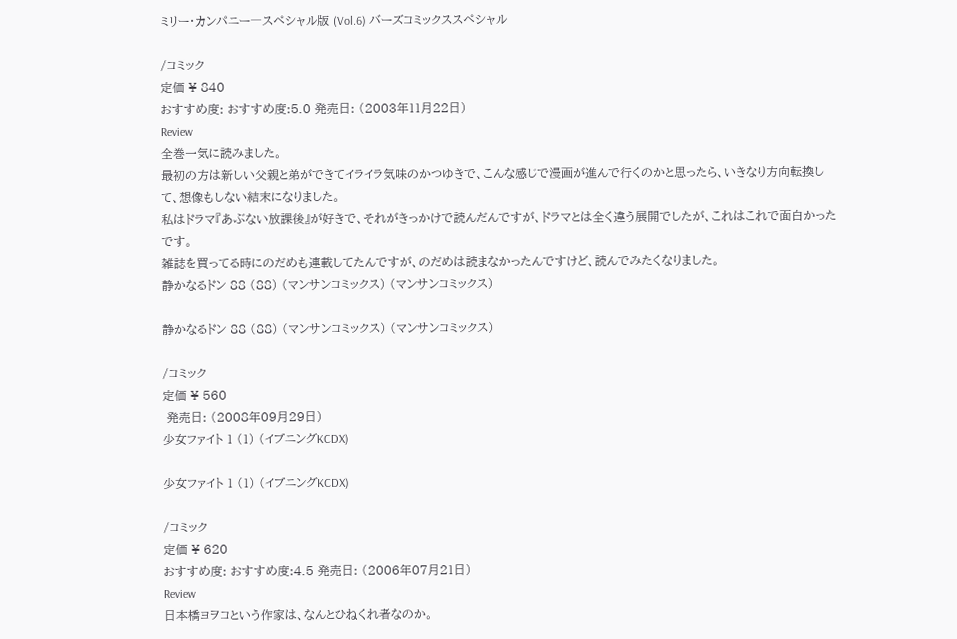ミリー・カンパニー―スペシャル版 (Vol.6) バーズコミックススペシャル

/コミック
定価 ¥ 840
おすすめ度: おすすめ度:5.0 発売日: (2003年11月22日)
Review
全巻一気に読みました。
最初の方は新しい父親と弟ができてイライラ気味のかつゆきで、こんな感じで漫画が進んで行くのかと思ったら、いきなり方向転換して、想像もしない結末になりました。
私はドラマ『あぶない放課後』が好きで、それがきっかけで読んだんですが、ドラマとは全く違う展開でしたが、これはこれで面白かったです。
雑誌を買ってる時にのだめも連載してたんですが、のだめは読まなかったんですけど、読んでみたくなりました。
静かなるドン 88 (88) (マンサンコミックス) (マンサンコミックス)

静かなるドン 88 (88) (マンサンコミックス) (マンサンコミックス)

/コミック
定価 ¥ 560
 発売日: (2008年09月29日)
少女ファイト 1 (1) (イブニングKCDX)

少女ファイト 1 (1) (イブニングKCDX)

/コミック
定価 ¥ 620
おすすめ度: おすすめ度:4.5 発売日: (2006年07月21日)
Review
日本橋ヨヲコという作家は、なんとひねくれ者なのか。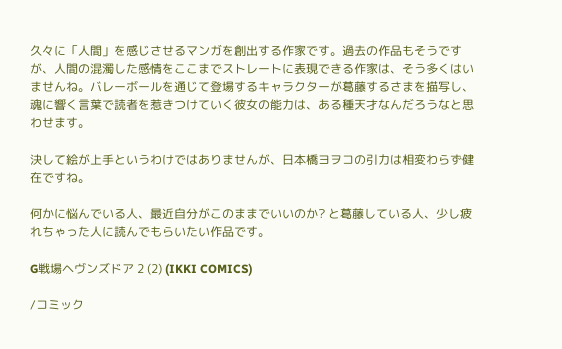久々に「人間」を感じさせるマンガを創出する作家です。過去の作品もそうですが、人間の混濁した感情をここまでストレートに表現できる作家は、そう多くはいませんね。バレーボールを通じて登場するキャラクターが葛藤するさまを描写し、魂に響く言葉で読者を惹きつけていく彼女の能力は、ある種天才なんだろうなと思わせます。

決して絵が上手というわけではありませんが、日本橋ヨヲコの引力は相変わらず健在ですね。

何かに悩んでいる人、最近自分がこのままでいいのか? と葛藤している人、少し疲れちゃった人に読んでもらいたい作品です。

G戦場ヘヴンズドア 2 (2) (IKKI COMICS)

/コミック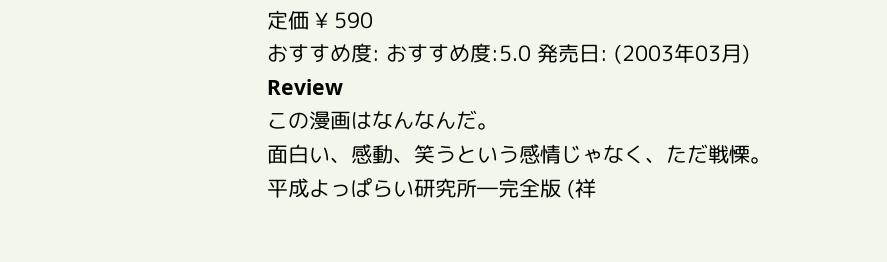定価 ¥ 590
おすすめ度: おすすめ度:5.0 発売日: (2003年03月)
Review
この漫画はなんなんだ。
面白い、感動、笑うという感情じゃなく、ただ戦慄。
平成よっぱらい研究所―完全版 (祥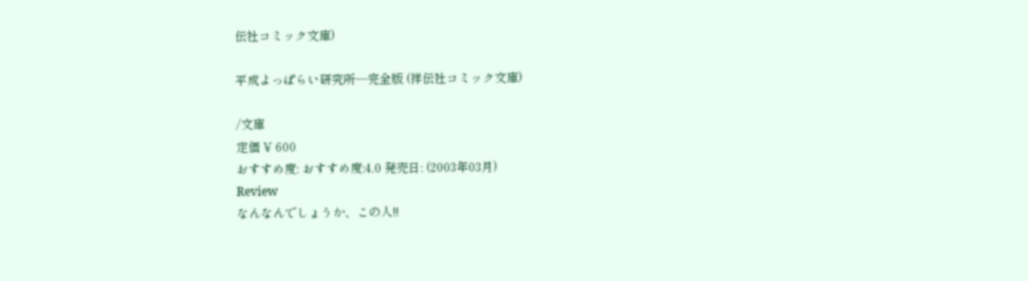伝社コミック文庫)

平成よっぱらい研究所―完全版 (祥伝社コミック文庫)

/文庫
定価 ¥ 600
おすすめ度: おすすめ度:4.0 発売日: (2003年03月)
Review
なんなんでしょうか、この人!!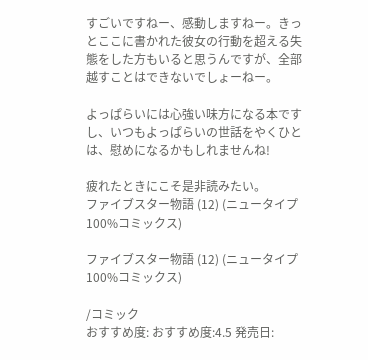すごいですねー、感動しますねー。きっとここに書かれた彼女の行動を超える失態をした方もいると思うんですが、全部越すことはできないでしょーねー。

よっぱらいには心強い味方になる本ですし、いつもよっぱらいの世話をやくひとは、慰めになるかもしれませんね!

疲れたときにこそ是非読みたい。
ファイブスター物語 (12) (ニュータイプ100%コミックス)

ファイブスター物語 (12) (ニュータイプ100%コミックス)

/コミック
おすすめ度: おすすめ度:4.5 発売日: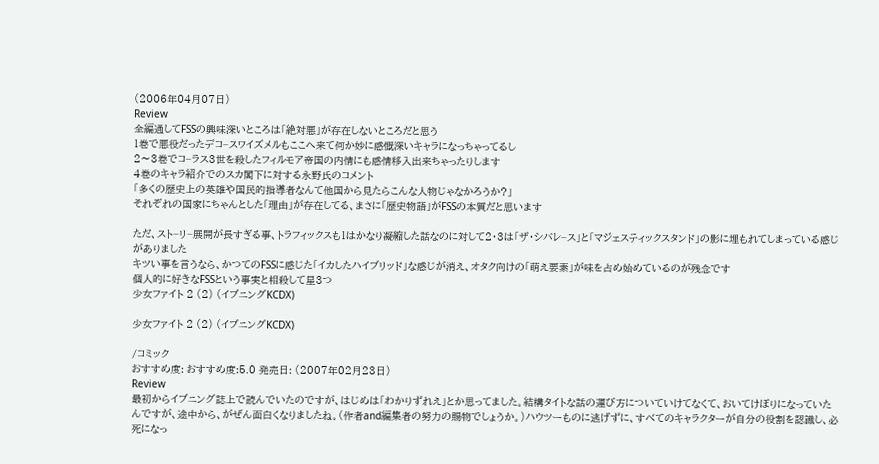(2006年04月07日)
Review
全編通してFSSの興味深いところは「絶対悪」が存在しないところだと思う
1巻で悪役だったデコ−スワイズメルもここへ来て何か妙に感慨深いキャラになっちゃってるし
2〜3巻でコ−ラス3世を殺したフィルモア帝国の内情にも感情移入出来ちゃったりします
4巻のキャラ紹介でのスカ閣下に対する永野氏のコメント
「多くの歴史上の英雄や国民的指導者なんて他国から見たらこんな人物じゃなかろうか?」
それぞれの国家にちゃんとした「理由」が存在してる、まさに「歴史物語」がFSSの本質だと思います

ただ、スト−リ−展開が長すぎる事、トラフィックスも1はかなり凝縮した話なのに対して2・3は「ザ・シバレ−ス」と「マジェスティックスタンド」の影に埋もれてしまっている感じがありました
キツい事を言うなら、かつてのFSSに感じた「イカしたハイブリッド」な感じが消え、オタク向けの「萌え要素」が味を占め始めているのが残念です
個人的に好きなFSSという事実と相殺して星3つ
少女ファイト 2 (2) (イブニングKCDX)

少女ファイト 2 (2) (イブニングKCDX)

/コミック
おすすめ度: おすすめ度:5.0 発売日: (2007年02月23日)
Review
最初からイブニング誌上で読んでいたのですが、はじめは「わかりずれえ」とか思ってました。結構タイトな話の運び方についていけてなくて、おいてけぼりになっていたんですが、途中から、がぜん面白くなりましたね。(作者and編集者の努力の賜物でしょうか。)ハウツーものに逃げずに、すべてのキャラクターが自分の役割を認識し、必死になっ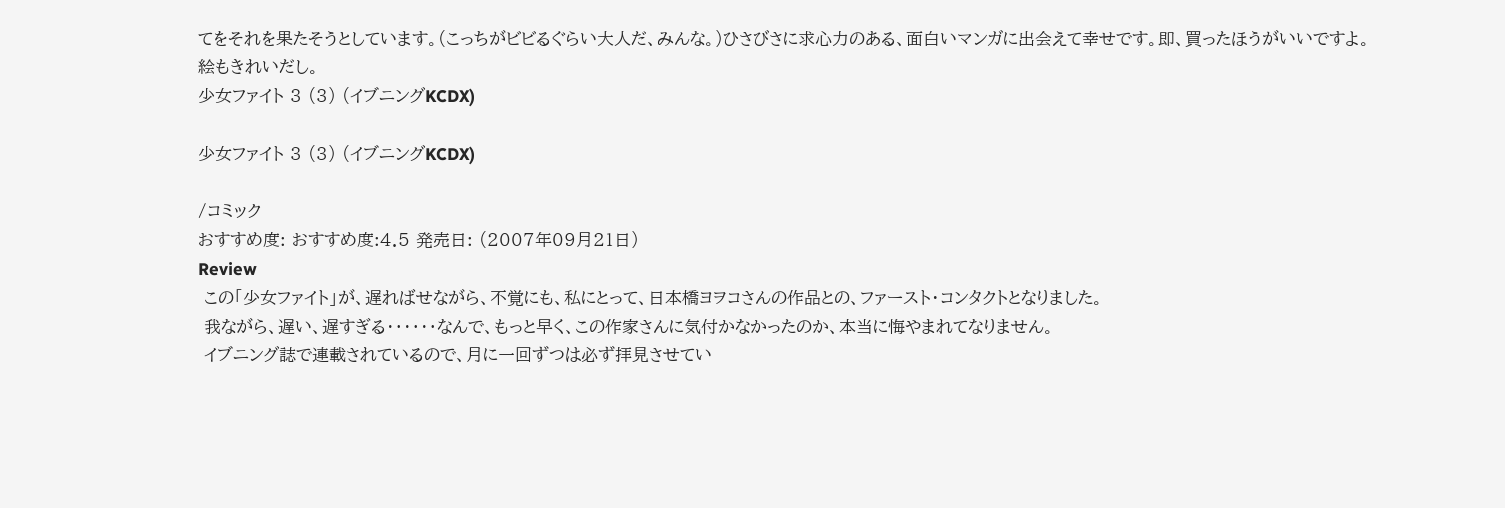てをそれを果たそうとしています。(こっちがビビるぐらい大人だ、みんな。)ひさびさに求心力のある、面白いマンガに出会えて幸せです。即、買ったほうがいいですよ。絵もきれいだし。
少女ファイト 3 (3) (イブニングKCDX)

少女ファイト 3 (3) (イブニングKCDX)

/コミック
おすすめ度: おすすめ度:4.5 発売日: (2007年09月21日)
Review
 この「少女ファイト」が、遅ればせながら、不覚にも、私にとって、日本橋ヨヲコさんの作品との、ファースト・コンタクトとなりました。
 我ながら、遅い、遅すぎる‥‥‥なんで、もっと早く、この作家さんに気付かなかったのか、本当に悔やまれてなりません。
 イブニング誌で連載されているので、月に一回ずつは必ず拝見させてい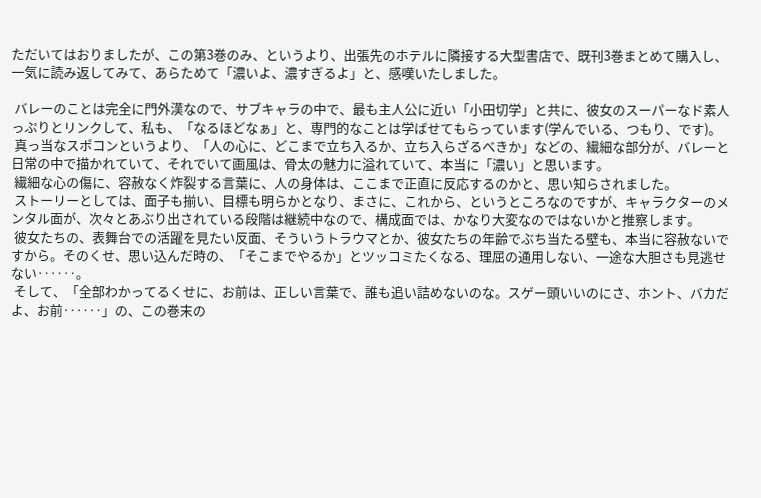ただいてはおりましたが、この第3巻のみ、というより、出張先のホテルに隣接する大型書店で、既刊3巻まとめて購入し、一気に読み返してみて、あらためて「濃いよ、濃すぎるよ」と、感嘆いたしました。

 バレーのことは完全に門外漢なので、サブキャラの中で、最も主人公に近い「小田切学」と共に、彼女のスーパーなド素人っぷりとリンクして、私も、「なるほどなぁ」と、専門的なことは学ばせてもらっています(学んでいる、つもり、です)。
 真っ当なスポコンというより、「人の心に、どこまで立ち入るか、立ち入らざるべきか」などの、繊細な部分が、バレーと日常の中で描かれていて、それでいて画風は、骨太の魅力に溢れていて、本当に「濃い」と思います。
 繊細な心の傷に、容赦なく炸裂する言葉に、人の身体は、ここまで正直に反応するのかと、思い知らされました。
 ストーリーとしては、面子も揃い、目標も明らかとなり、まさに、これから、というところなのですが、キャラクターのメンタル面が、次々とあぶり出されている段階は継続中なので、構成面では、かなり大変なのではないかと推察します。
 彼女たちの、表舞台での活躍を見たい反面、そういうトラウマとか、彼女たちの年齢でぶち当たる壁も、本当に容赦ないですから。そのくせ、思い込んだ時の、「そこまでやるか」とツッコミたくなる、理屈の通用しない、一途な大胆さも見逃せない‥‥‥。
 そして、「全部わかってるくせに、お前は、正しい言葉で、誰も追い詰めないのな。スゲー頭いいのにさ、ホント、バカだよ、お前‥‥‥」の、この巻末の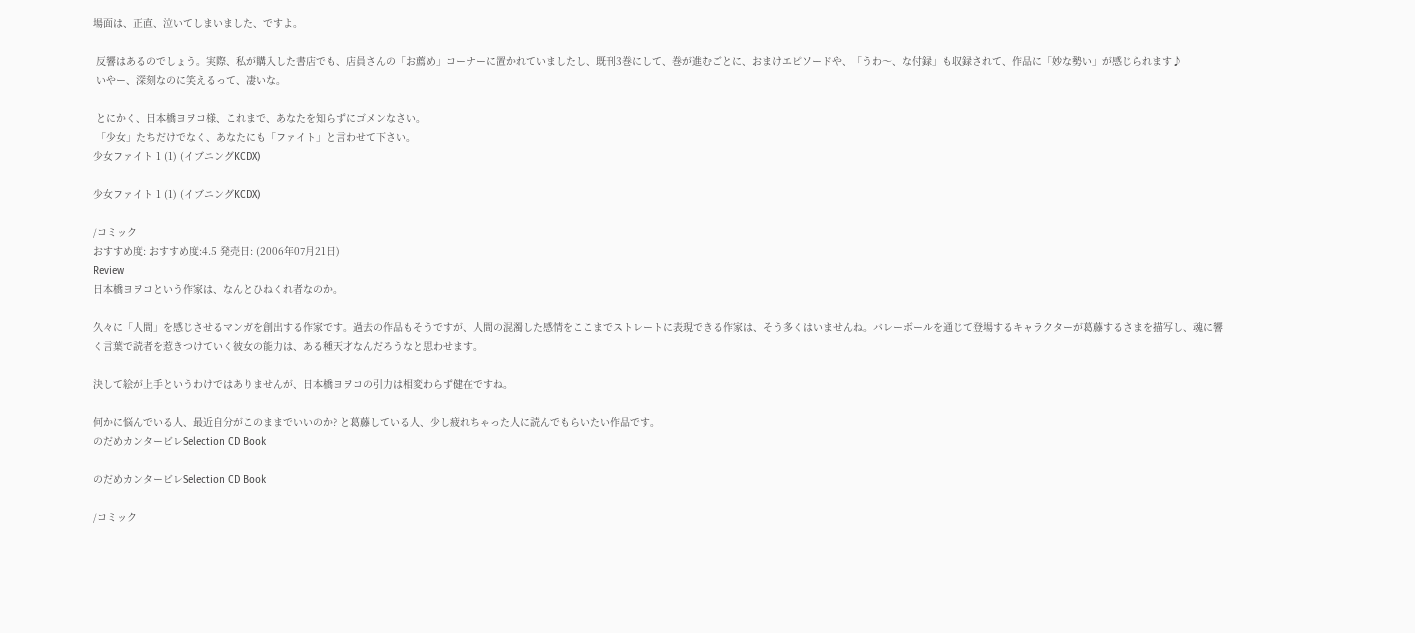場面は、正直、泣いてしまいました、ですよ。

 反響はあるのでしょう。実際、私が購入した書店でも、店員さんの「お薦め」コーナーに置かれていましたし、既刊3巻にして、巻が進むごとに、おまけエピソードや、「うわ〜、な付録」も収録されて、作品に「妙な勢い」が感じられます♪
 いやー、深刻なのに笑えるって、凄いな。

 とにかく、日本橋ヨヲコ様、これまで、あなたを知らずにゴメンなさい。
 「少女」たちだけでなく、あなたにも「ファイト」と言わせて下さい。
少女ファイト 1 (1) (イブニングKCDX)

少女ファイト 1 (1) (イブニングKCDX)

/コミック
おすすめ度: おすすめ度:4.5 発売日: (2006年07月21日)
Review
日本橋ヨヲコという作家は、なんとひねくれ者なのか。

久々に「人間」を感じさせるマンガを創出する作家です。過去の作品もそうですが、人間の混濁した感情をここまでストレートに表現できる作家は、そう多くはいませんね。バレーボールを通じて登場するキャラクターが葛藤するさまを描写し、魂に響く言葉で読者を惹きつけていく彼女の能力は、ある種天才なんだろうなと思わせます。

決して絵が上手というわけではありませんが、日本橋ヨヲコの引力は相変わらず健在ですね。

何かに悩んでいる人、最近自分がこのままでいいのか? と葛藤している人、少し疲れちゃった人に読んでもらいたい作品です。
のだめカンタービレSelection CD Book

のだめカンタービレSelection CD Book

/コミック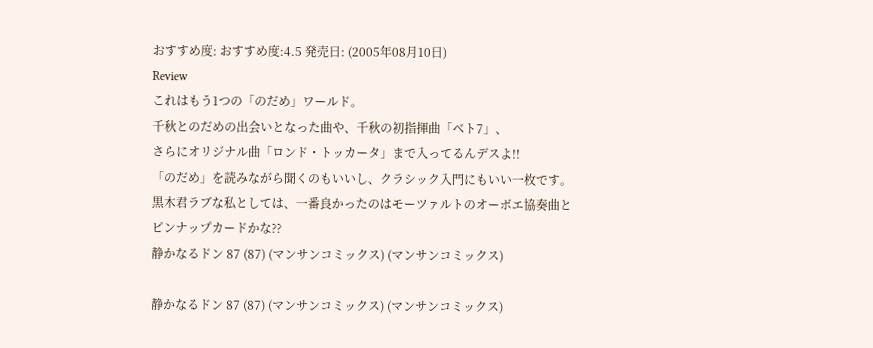おすすめ度: おすすめ度:4.5 発売日: (2005年08月10日)
Review
これはもう1つの「のだめ」ワールド。
千秋とのだめの出会いとなった曲や、千秋の初指揮曲「ベト7」、
さらにオリジナル曲「ロンド・トッカータ」まで入ってるんデスよ!!
「のだめ」を読みながら聞くのもいいし、クラシック入門にもいい一枚です。
黒木君ラブな私としては、一番良かったのはモーツァルトのオーボエ協奏曲と
ピンナップカードかな??
静かなるドン 87 (87) (マンサンコミックス) (マンサンコミックス)

静かなるドン 87 (87) (マンサンコミックス) (マンサンコミックス)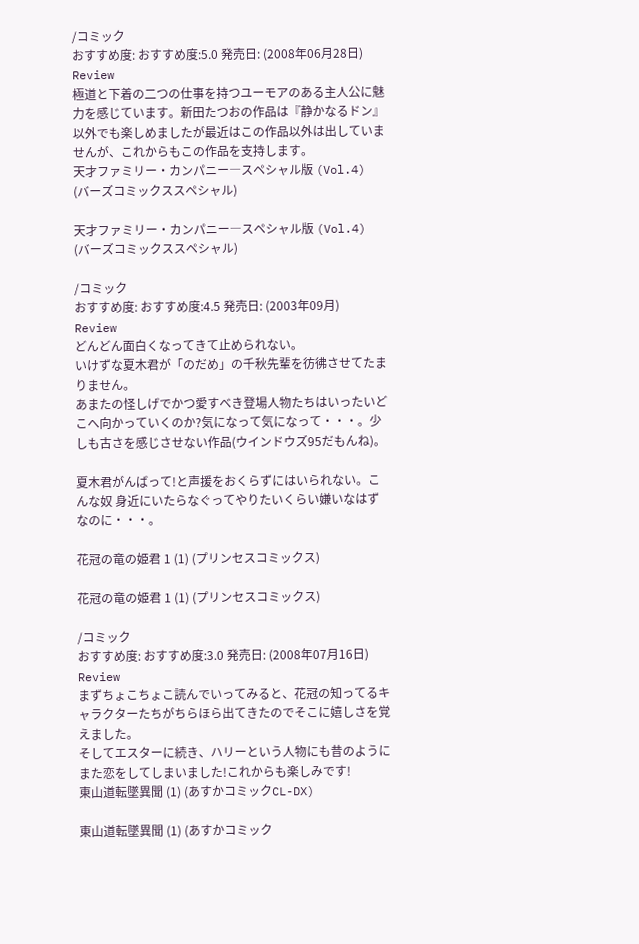/コミック
おすすめ度: おすすめ度:5.0 発売日: (2008年06月28日)
Review
極道と下着の二つの仕事を持つユーモアのある主人公に魅力を感じています。新田たつおの作品は『静かなるドン』以外でも楽しめましたが最近はこの作品以外は出していませんが、これからもこの作品を支持します。
天才ファミリー・カンパニー―スペシャル版 (Vol.4) (バーズコミックススペシャル)

天才ファミリー・カンパニー―スペシャル版 (Vol.4) (バーズコミックススペシャル)

/コミック
おすすめ度: おすすめ度:4.5 発売日: (2003年09月)
Review
どんどん面白くなってきて止められない。
いけずな夏木君が「のだめ」の千秋先輩を彷彿させてたまりません。
あまたの怪しげでかつ愛すべき登場人物たちはいったいどこへ向かっていくのか?気になって気になって・・・。少しも古さを感じさせない作品(ウインドウズ95だもんね)。

夏木君がんばって!と声援をおくらずにはいられない。こんな奴 身近にいたらなぐってやりたいくらい嫌いなはずなのに・・・。

花冠の竜の姫君 1 (1) (プリンセスコミックス)

花冠の竜の姫君 1 (1) (プリンセスコミックス)

/コミック
おすすめ度: おすすめ度:3.0 発売日: (2008年07月16日)
Review
まずちょこちょこ読んでいってみると、花冠の知ってるキャラクターたちがちらほら出てきたのでそこに嬉しさを覚えました。
そしてエスターに続き、ハリーという人物にも昔のようにまた恋をしてしまいました!これからも楽しみです!
東山道転墜異聞 (1) (あすかコミックCL-DX)

東山道転墜異聞 (1) (あすかコミック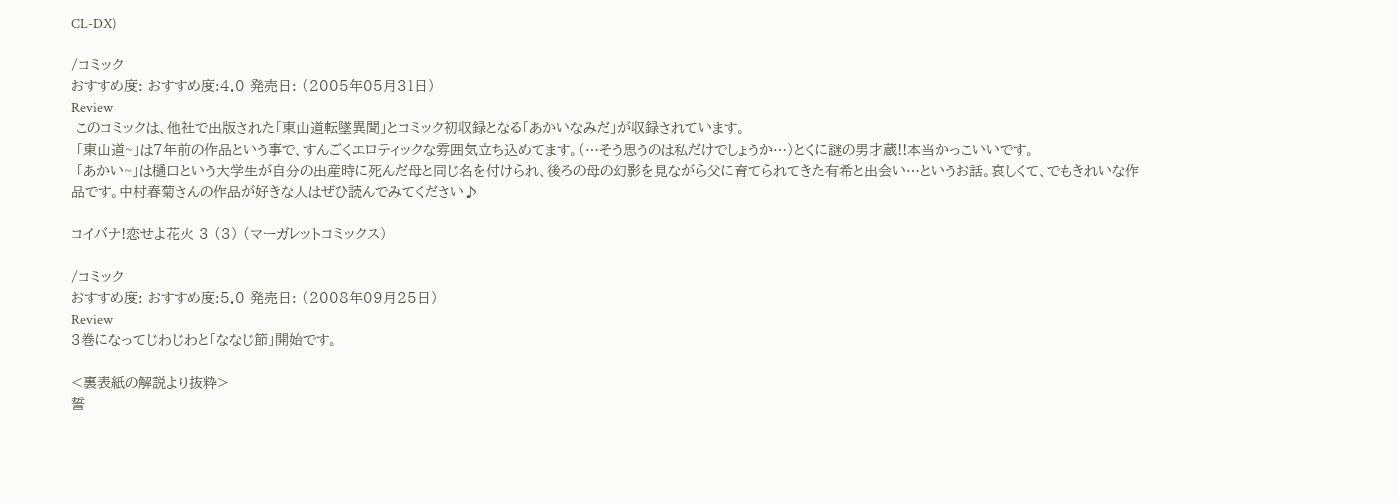CL-DX)

/コミック
おすすめ度: おすすめ度:4.0 発売日: (2005年05月31日)
Review
 このコミックは、他社で出版された「東山道転墜異聞」とコミック初収録となる「あかいなみだ」が収録されています。
 「東山道~」は7年前の作品という事で、すんごくエロティックな雰囲気立ち込めてます。(…そう思うのは私だけでしょうか…)とくに謎の男才蔵!!本当かっこいいです。
 「あかい~」は樋口という大学生が自分の出産時に死んだ母と同じ名を付けられ、後ろの母の幻影を見ながら父に育てられてきた有希と出会い…というお話。哀しくて、でもきれいな作品です。中村春菊さんの作品が好きな人はぜひ読んでみてください♪

コイバナ!恋せよ花火 3 (3) (マーガレットコミックス)

/コミック
おすすめ度: おすすめ度:5.0 発売日: (2008年09月25日)
Review
3巻になってじわじわと「ななじ節」開始です。

<裏表紙の解説より抜粋>
誓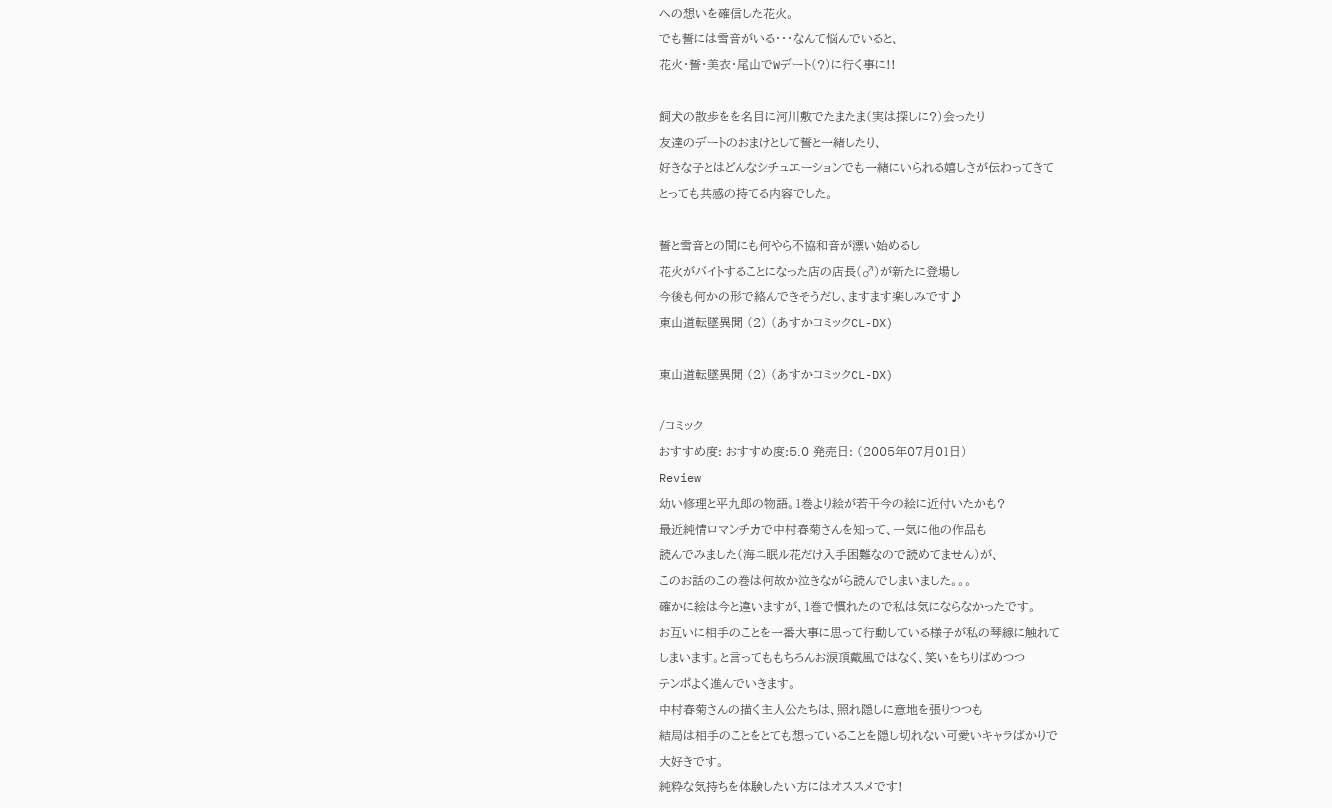への想いを確信した花火。
でも誓には雪音がいる・・・なんて悩んでいると、
花火・誓・美衣・尾山でWデート(?)に行く事に!!

飼犬の散歩をを名目に河川敷でたまたま(実は探しに?)会ったり
友達のデートのおまけとして誓と一緒したり、
好きな子とはどんなシチュエーションでも一緒にいられる嬉しさが伝わってきて
とっても共感の持てる内容でした。

誓と雪音との間にも何やら不協和音が漂い始めるし
花火がバイトすることになった店の店長(♂)が新たに登場し
今後も何かの形で絡んできそうだし、ますます楽しみです♪
東山道転墜異聞 (2) (あすかコミックCL-DX)

東山道転墜異聞 (2) (あすかコミックCL-DX)

/コミック
おすすめ度: おすすめ度:5.0 発売日: (2005年07月01日)
Review
幼い修理と平九郎の物語。1巻より絵が若干今の絵に近付いたかも?
最近純情ロマンチカで中村春菊さんを知って、一気に他の作品も
読んでみました(海ニ眠ル花だけ入手困難なので読めてません)が、
このお話のこの巻は何故か泣きながら読んでしまいました。。。
確かに絵は今と違いますが、1巻で慣れたので私は気にならなかったです。
お互いに相手のことを一番大事に思って行動している様子が私の琴線に触れて
しまいます。と言ってももちろんお涙頂戴風ではなく、笑いをちりばめつつ
テンポよく進んでいきます。
中村春菊さんの描く主人公たちは、照れ隠しに意地を張りつつも
結局は相手のことをとても想っていることを隠し切れない可愛いキャラばかりで
大好きです。
純粋な気持ちを体験したい方にはオススメです!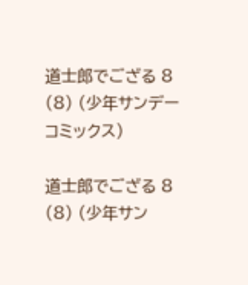道士郎でござる 8 (8) (少年サンデーコミックス)

道士郎でござる 8 (8) (少年サン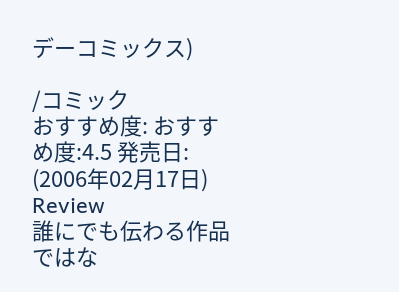デーコミックス)

/コミック
おすすめ度: おすすめ度:4.5 発売日: (2006年02月17日)
Review
誰にでも伝わる作品ではな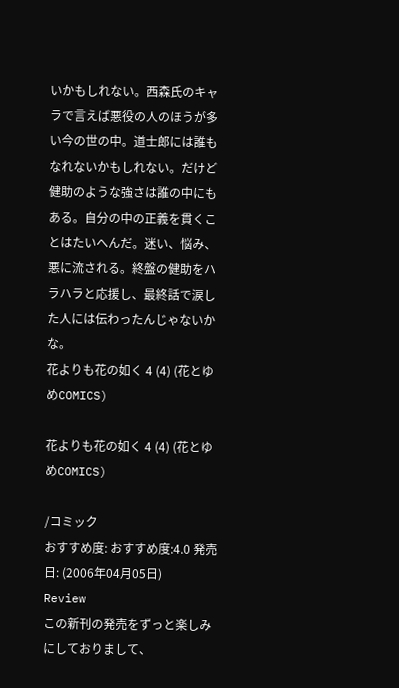いかもしれない。西森氏のキャラで言えば悪役の人のほうが多い今の世の中。道士郎には誰もなれないかもしれない。だけど健助のような強さは誰の中にもある。自分の中の正義を貫くことはたいへんだ。迷い、悩み、悪に流される。終盤の健助をハラハラと応援し、最終話で涙した人には伝わったんじゃないかな。
花よりも花の如く 4 (4) (花とゆめCOMICS)

花よりも花の如く 4 (4) (花とゆめCOMICS)

/コミック
おすすめ度: おすすめ度:4.0 発売日: (2006年04月05日)
Review
この新刊の発売をずっと楽しみにしておりまして、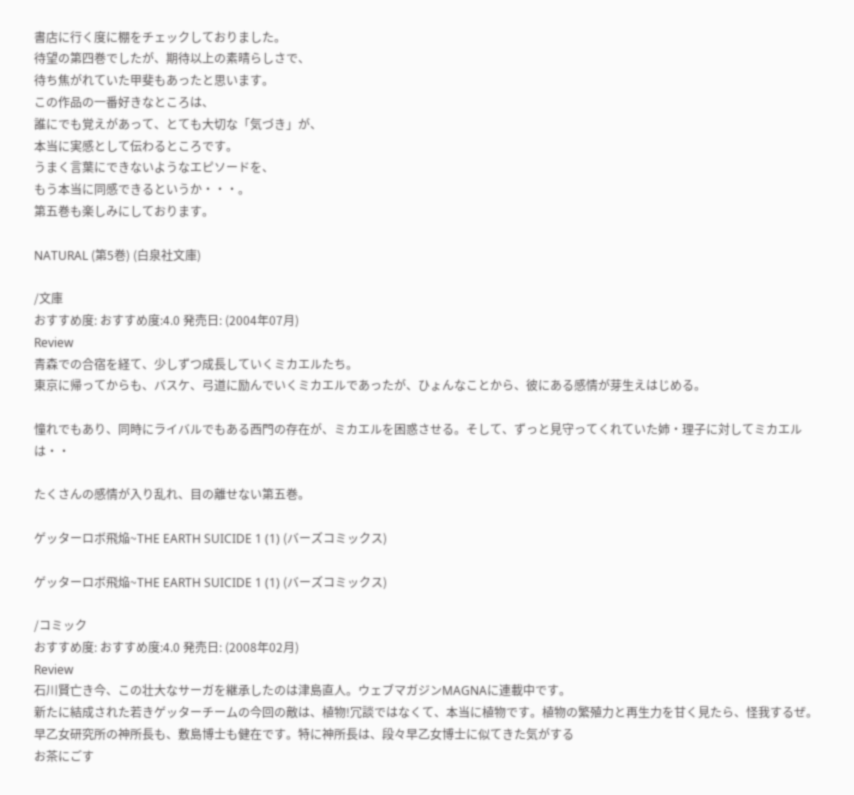書店に行く度に棚をチェックしておりました。
待望の第四巻でしたが、期待以上の素晴らしさで、
待ち焦がれていた甲斐もあったと思います。
この作品の一番好きなところは、
誰にでも覚えがあって、とても大切な「気づき」が、
本当に実感として伝わるところです。
うまく言葉にできないようなエピソードを、
もう本当に同感できるというか・・・。
第五巻も楽しみにしております。

NATURAL (第5巻) (白泉社文庫)

/文庫
おすすめ度: おすすめ度:4.0 発売日: (2004年07月)
Review
青森での合宿を経て、少しずつ成長していくミカエルたち。
東京に帰ってからも、バスケ、弓道に励んでいくミカエルであったが、ひょんなことから、彼にある感情が芽生えはじめる。

憧れでもあり、同時にライバルでもある西門の存在が、ミカエルを困惑させる。そして、ずっと見守ってくれていた姉・理子に対してミカエルは・・

たくさんの感情が入り乱れ、目の離せない第五巻。

ゲッターロボ飛焔~THE EARTH SUICIDE 1 (1) (バーズコミックス)

ゲッターロボ飛焔~THE EARTH SUICIDE 1 (1) (バーズコミックス)

/コミック
おすすめ度: おすすめ度:4.0 発売日: (2008年02月)
Review
石川賢亡き今、この壮大なサーガを継承したのは津島直人。ウェブマガジンMAGNAに連載中です。
新たに結成された若きゲッターチームの今回の敵は、植物!冗談ではなくて、本当に植物です。植物の繁殖力と再生力を甘く見たら、怪我するぜ。
早乙女研究所の神所長も、敷島博士も健在です。特に神所長は、段々早乙女博士に似てきた気がする
お茶にごす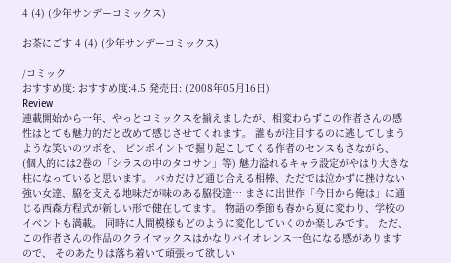4 (4) (少年サンデーコミックス)

お茶にごす 4 (4) (少年サンデーコミックス)

/コミック
おすすめ度: おすすめ度:4.5 発売日: (2008年05月16日)
Review
連載開始から一年、やっとコミックスを揃えましたが、相変わらずこの作者さんの感性はとても魅力的だと改めて感じさせてくれます。 誰もが注目するのに逃してしまうような笑いのツボを、 ピンポイントで掘り起こしてくる作者のセンスもさながら、 (個人的には2巻の「シラスの中のタコサン」等) 魅力溢れるキャラ設定がやはり大きな柱になっていると思います。 バカだけど通じ合える相棒、ただでは泣かずに挫けない強い女達、脇を支える地味だが味のある脇役達… まさに出世作「今日から俺は」に通じる西森方程式が新しい形で健在してます。 物語の季節も春から夏に変わり、学校のイベントも満載。 同時に人間模様もどのように変化していくのか楽しみです。 ただ、この作者さんの作品のクライマックスはかなりバイオレンス一色になる感がありますので、 そのあたりは落ち着いて頑張って欲しい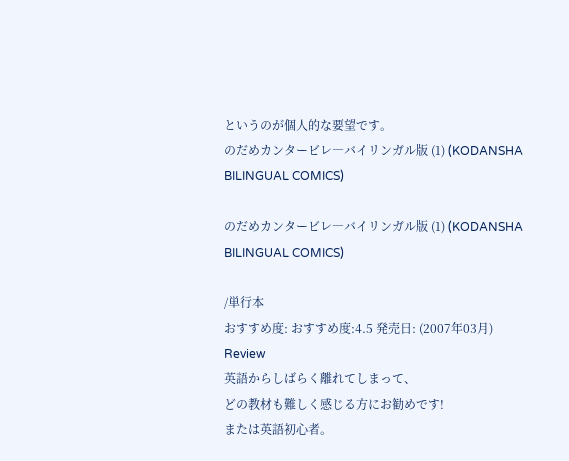というのが個人的な要望です。
のだめカンタービレ―バイリンガル版 (1) (KODANSHA BILINGUAL COMICS)

のだめカンタービレ―バイリンガル版 (1) (KODANSHA BILINGUAL COMICS)

/単行本
おすすめ度: おすすめ度:4.5 発売日: (2007年03月)
Review
英語からしばらく離れてしまって、
どの教材も難しく感じる方にお勧めです!
または英語初心者。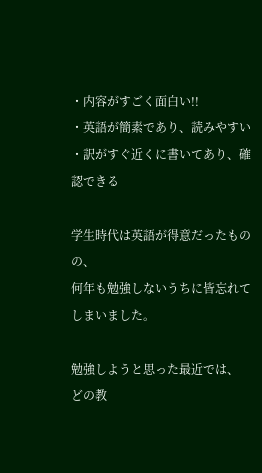・内容がすごく面白い!!
・英語が簡素であり、読みやすい
・訳がすぐ近くに書いてあり、確認できる

学生時代は英語が得意だったものの、
何年も勉強しないうちに皆忘れてしまいました。

勉強しようと思った最近では、
どの教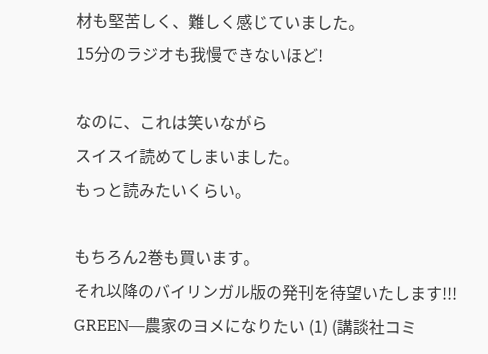材も堅苦しく、難しく感じていました。
15分のラジオも我慢できないほど!

なのに、これは笑いながら
スイスイ読めてしまいました。
もっと読みたいくらい。

もちろん2巻も買います。
それ以降のバイリンガル版の発刊を待望いたします!!!
GREEN―農家のヨメになりたい (1) (講談社コミ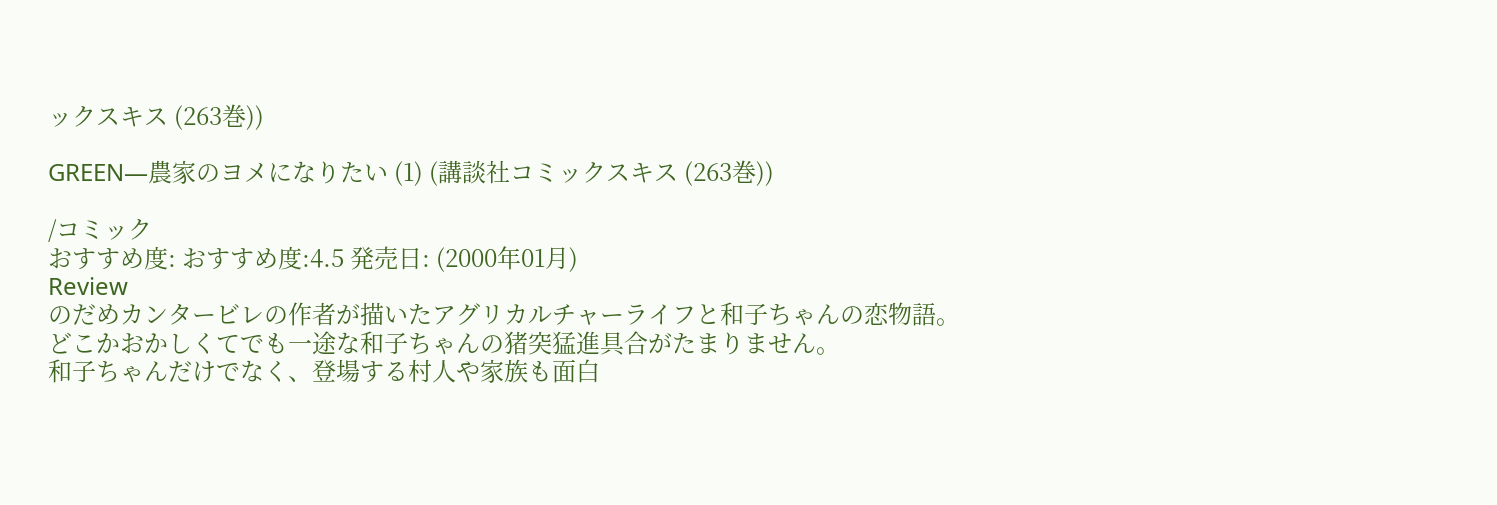ックスキス (263巻))

GREEN―農家のヨメになりたい (1) (講談社コミックスキス (263巻))

/コミック
おすすめ度: おすすめ度:4.5 発売日: (2000年01月)
Review
のだめカンタービレの作者が描いたアグリカルチャーライフと和子ちゃんの恋物語。
どこかおかしくてでも一途な和子ちゃんの猪突猛進具合がたまりません。
和子ちゃんだけでなく、登場する村人や家族も面白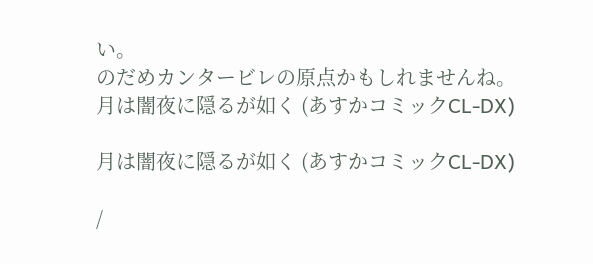い。
のだめカンタービレの原点かもしれませんね。
月は闇夜に隠るが如く (あすかコミックCL-DX)

月は闇夜に隠るが如く (あすかコミックCL-DX)

/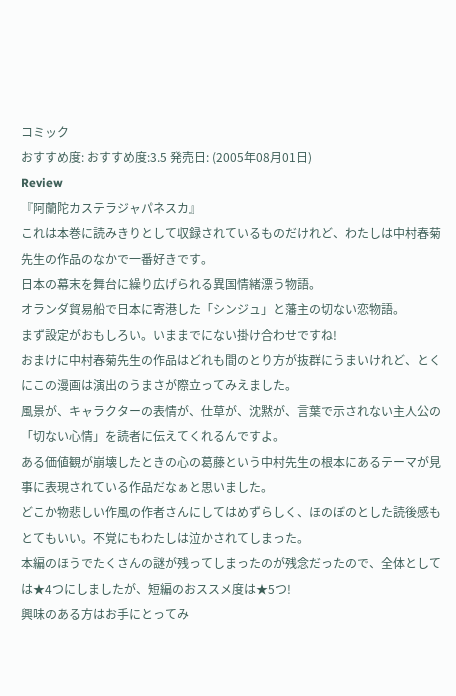コミック
おすすめ度: おすすめ度:3.5 発売日: (2005年08月01日)
Review
『阿蘭陀カステラジャパネスカ』
これは本巻に読みきりとして収録されているものだけれど、わたしは中村春菊先生の作品のなかで一番好きです。
日本の幕末を舞台に繰り広げられる異国情緒漂う物語。
オランダ貿易船で日本に寄港した「シンジュ」と藩主の切ない恋物語。
まず設定がおもしろい。いままでにない掛け合わせですね!
おまけに中村春菊先生の作品はどれも間のとり方が抜群にうまいけれど、とくにこの漫画は演出のうまさが際立ってみえました。
風景が、キャラクターの表情が、仕草が、沈黙が、言葉で示されない主人公の「切ない心情」を読者に伝えてくれるんですよ。
ある価値観が崩壊したときの心の葛藤という中村先生の根本にあるテーマが見事に表現されている作品だなぁと思いました。
どこか物悲しい作風の作者さんにしてはめずらしく、ほのぼのとした読後感もとてもいい。不覚にもわたしは泣かされてしまった。
本編のほうでたくさんの謎が残ってしまったのが残念だったので、全体としては★4つにしましたが、短編のおススメ度は★5つ!
興味のある方はお手にとってみ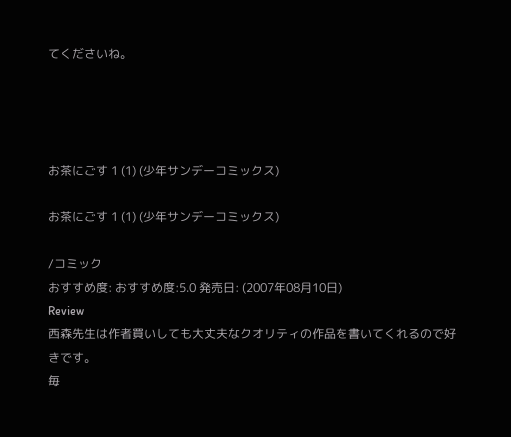てくださいね。




お茶にごす 1 (1) (少年サンデーコミックス)

お茶にごす 1 (1) (少年サンデーコミックス)

/コミック
おすすめ度: おすすめ度:5.0 発売日: (2007年08月10日)
Review
西森先生は作者買いしても大丈夫なクオリティの作品を書いてくれるので好きです。
毎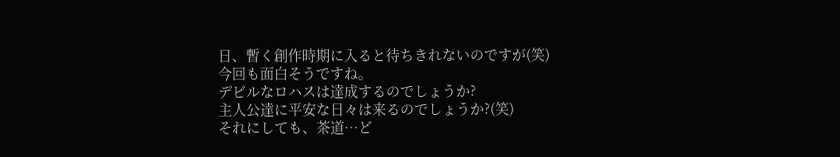日、暫く創作時期に入ると待ちきれないのですが(笑)
今回も面白そうですね。
デビルなロハスは達成するのでしょうか?
主人公達に平安な日々は来るのでしょうか?(笑)
それにしても、茶道…ど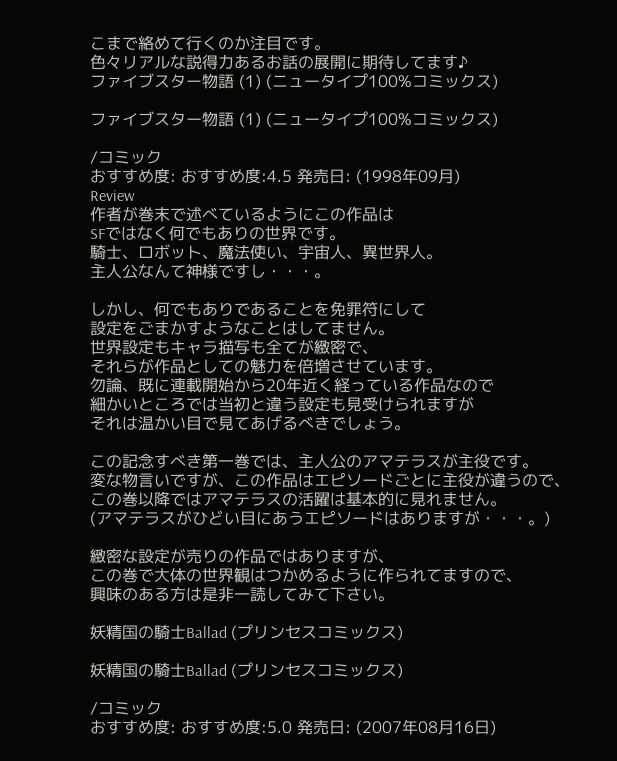こまで絡めて行くのか注目です。
色々リアルな説得力あるお話の展開に期待してます♪
ファイブスター物語 (1) (ニュータイプ100%コミックス)

ファイブスター物語 (1) (ニュータイプ100%コミックス)

/コミック
おすすめ度: おすすめ度:4.5 発売日: (1998年09月)
Review
作者が巻末で述べているようにこの作品は
SFではなく何でもありの世界です。
騎士、ロボット、魔法使い、宇宙人、異世界人。
主人公なんて神様ですし・・・。

しかし、何でもありであることを免罪符にして
設定をごまかすようなことはしてません。
世界設定もキャラ描写も全てが緻密で、
それらが作品としての魅力を倍増させています。
勿論、既に連載開始から20年近く経っている作品なので
細かいところでは当初と違う設定も見受けられますが
それは温かい目で見てあげるべきでしょう。

この記念すべき第一巻では、主人公のアマテラスが主役です。
変な物言いですが、この作品はエピソードごとに主役が違うので、
この巻以降ではアマテラスの活躍は基本的に見れません。
(アマテラスがひどい目にあうエピソードはありますが・・・。)

緻密な設定が売りの作品ではありますが、
この巻で大体の世界観はつかめるように作られてますので、
興味のある方は是非一読してみて下さい。

妖精国の騎士Ballad (プリンセスコミックス)

妖精国の騎士Ballad (プリンセスコミックス)

/コミック
おすすめ度: おすすめ度:5.0 発売日: (2007年08月16日)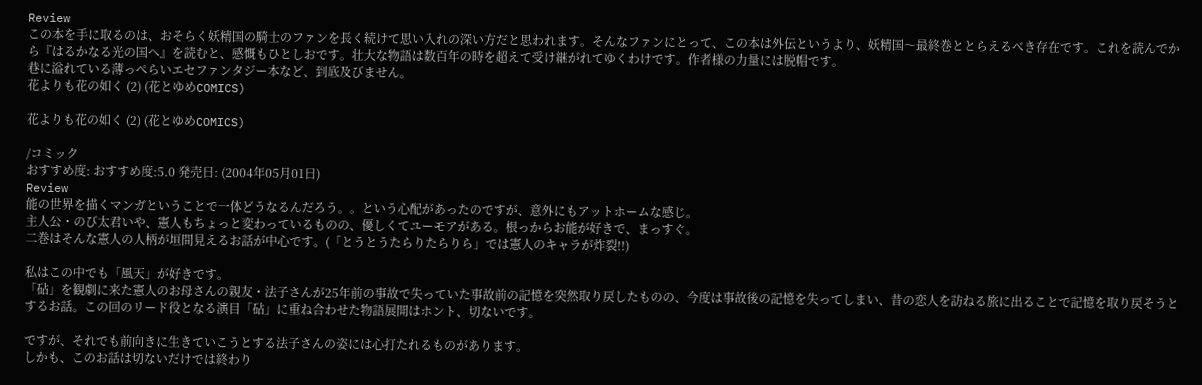Review
この本を手に取るのは、おそらく妖精国の騎士のファンを長く続けて思い入れの深い方だと思われます。そんなファンにとって、この本は外伝というより、妖精国〜最終巻ととらえるべき存在です。これを読んでから『はるかなる光の国へ』を読むと、感慨もひとしおです。壮大な物語は数百年の時を超えて受け継がれてゆくわけです。作者様の力量には脱帽です。
巷に溢れている薄っぺらいエセファンタジー本など、到底及びません。
花よりも花の如く (2) (花とゆめCOMICS)

花よりも花の如く (2) (花とゆめCOMICS)

/コミック
おすすめ度: おすすめ度:5.0 発売日: (2004年05月01日)
Review
能の世界を描くマンガということで一体どうなるんだろう。。という心配があったのですが、意外にもアットホームな感じ。
主人公・のび太君いや、憲人もちょっと変わっているものの、優しくてユーモアがある。根っからお能が好きで、まっすぐ。
二巻はそんな憲人の人柄が垣間見えるお話が中心です。(「とうとうたらりたらりら」では憲人のキャラが炸裂!!)

私はこの中でも「風天」が好きです。
「砧」を観劇に来た憲人のお母さんの親友・法子さんが25年前の事故で失っていた事故前の記憶を突然取り戻したものの、今度は事故後の記憶を失ってしまい、昔の恋人を訪ねる旅に出ることで記憶を取り戻そうとするお話。この回のリード役となる演目「砧」に重ね合わせた物語展開はホント、切ないです。

ですが、それでも前向きに生きていこうとする法子さんの姿には心打たれるものがあります。
しかも、このお話は切ないだけでは終わり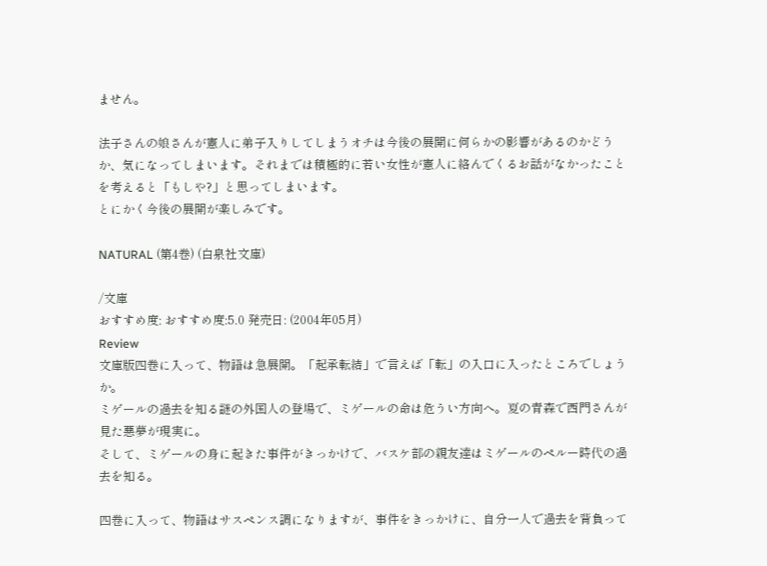ません。

法子さんの娘さんが憲人に弟子入りしてしまうオチは今後の展開に何らかの影響があるのかどうか、気になってしまいます。それまでは積極的に若い女性が憲人に絡んでくるお話がなかったことを考えると「もしや?」と思ってしまいます。
とにかく今後の展開が楽しみです。

NATURAL (第4巻) (白泉社文庫)

/文庫
おすすめ度: おすすめ度:5.0 発売日: (2004年05月)
Review
文庫版四巻に入って、物語は急展開。「起承転結」で言えば「転」の入口に入ったところでしょうか。
ミゲールの過去を知る謎の外国人の登場で、ミゲールの命は危うい方向へ。夏の青森で西門さんが見た悪夢が現実に。
そして、ミゲールの身に起きた事件がきっかけで、バスケ部の親友達はミゲールのペルー時代の過去を知る。

四巻に入って、物語はサスペンス調になりますが、事件をきっかけに、自分一人で過去を背負って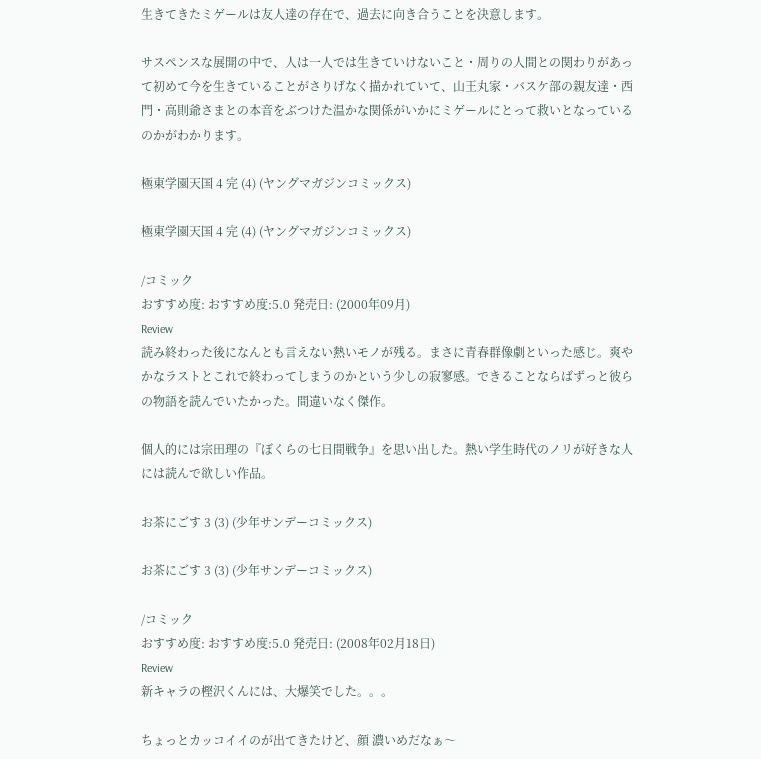生きてきたミゲールは友人達の存在で、過去に向き合うことを決意します。

サスペンスな展開の中で、人は一人では生きていけないこと・周りの人間との関わりがあって初めて今を生きていることがさりげなく描かれていて、山王丸家・バスケ部の親友達・西門・高則爺さまとの本音をぶつけた温かな関係がいかにミゲールにとって救いとなっているのかがわかります。

極東学園天国 4 完 (4) (ヤングマガジンコミックス)

極東学園天国 4 完 (4) (ヤングマガジンコミックス)

/コミック
おすすめ度: おすすめ度:5.0 発売日: (2000年09月)
Review
読み終わった後になんとも言えない熱いモノが残る。まさに青春群像劇といった感じ。爽やかなラストとこれで終わってしまうのかという少しの寂寥感。できることならばずっと彼らの物語を読んでいたかった。間違いなく傑作。

個人的には宗田理の『ぼくらの七日間戦争』を思い出した。熱い学生時代のノリが好きな人には読んで欲しい作品。

お茶にごす 3 (3) (少年サンデーコミックス)

お茶にごす 3 (3) (少年サンデーコミックス)

/コミック
おすすめ度: おすすめ度:5.0 発売日: (2008年02月18日)
Review
新キャラの樫沢くんには、大爆笑でした。。。

ちょっとカッコイイのが出てきたけど、顔 濃いめだなぁ〜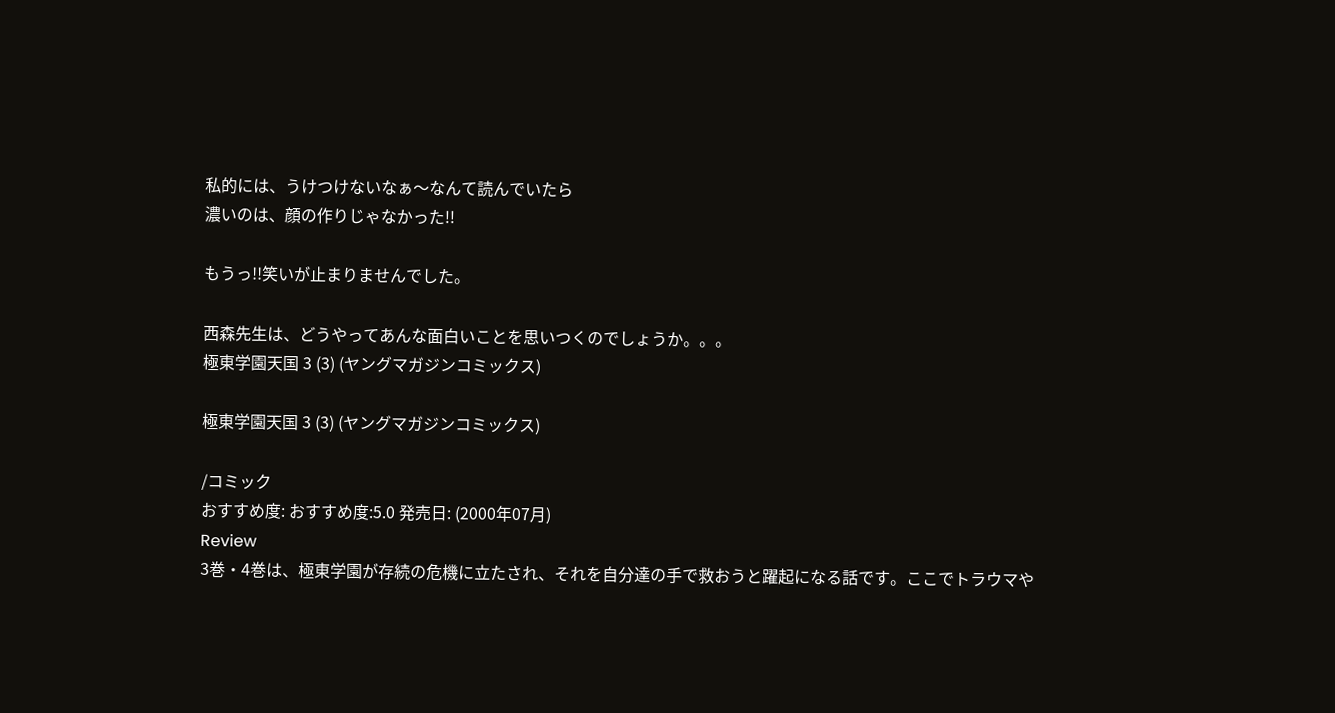私的には、うけつけないなぁ〜なんて読んでいたら
濃いのは、顔の作りじゃなかった!!

もうっ!!笑いが止まりませんでした。

西森先生は、どうやってあんな面白いことを思いつくのでしょうか。。。
極東学園天国 3 (3) (ヤングマガジンコミックス)

極東学園天国 3 (3) (ヤングマガジンコミックス)

/コミック
おすすめ度: おすすめ度:5.0 発売日: (2000年07月)
Review
3巻・4巻は、極東学園が存続の危機に立たされ、それを自分達の手で救おうと躍起になる話です。ここでトラウマや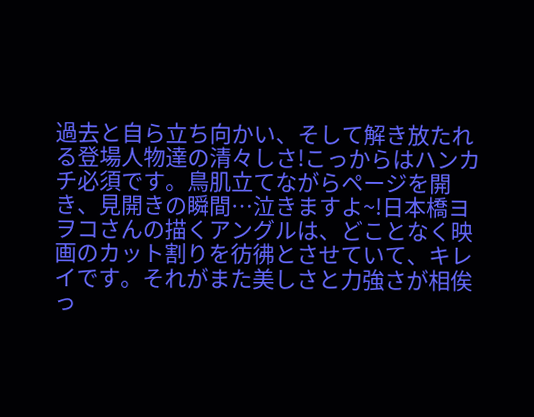過去と自ら立ち向かい、そして解き放たれる登場人物達の清々しさ!こっからはハンカチ必須です。鳥肌立てながらページを開き、見開きの瞬間…泣きますよ~!日本橋ヨヲコさんの描くアングルは、どことなく映画のカット割りを彷彿とさせていて、キレイです。それがまた美しさと力強さが相俟っ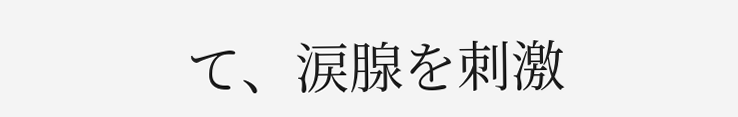て、涙腺を刺激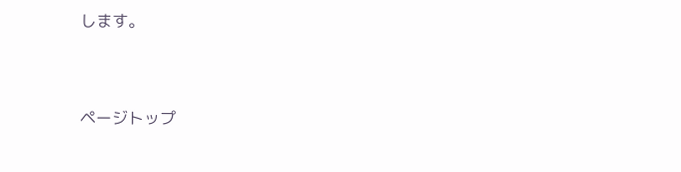します。


ページトップ